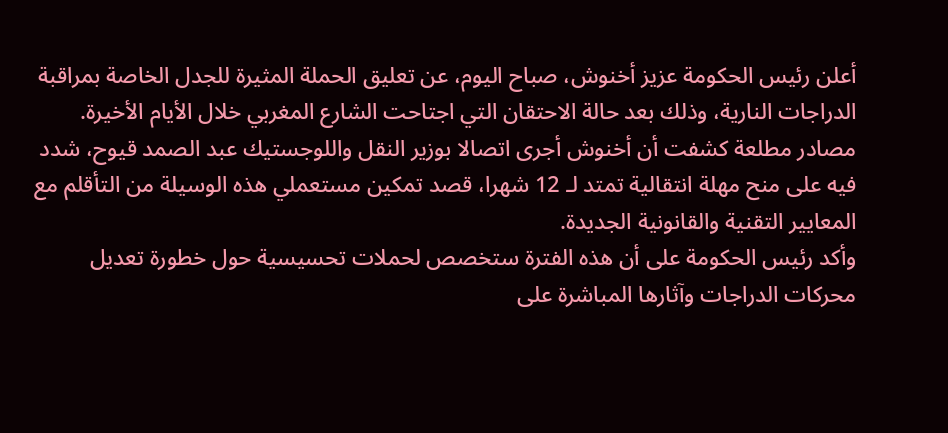أعلن رئيس الحكومة عزيز أخنوش، صباح اليوم، عن تعليق الحملة المثيرة للجدل الخاصة بمراقبة الدراجات النارية، وذلك بعد حالة الاحتقان التي اجتاحت الشارع المغربي خلال الأيام الأخيرة.
مصادر مطلعة كشفت أن أخنوش أجرى اتصالا بوزير النقل واللوجستيك عبد الصمد قيوح، شدد فيه على منح مهلة انتقالية تمتد لـ 12 شهرا، قصد تمكين مستعملي هذه الوسيلة من التأقلم مع المعايير التقنية والقانونية الجديدة.
وأكد رئيس الحكومة على أن هذه الفترة ستخصص لحملات تحسيسية حول خطورة تعديل محركات الدراجات وآثارها المباشرة على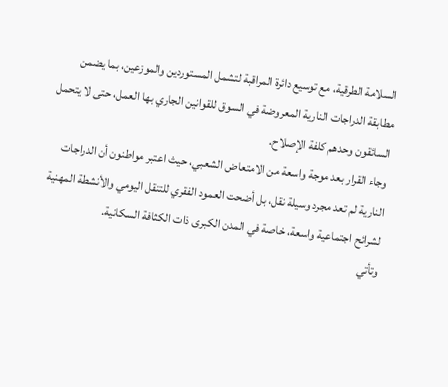السلامة الطرقية، مع توسيع دائرة المراقبة لتشمل المستوردين والموزعين، بما يضمن مطابقة الدراجات النارية المعروضة في السوق للقوانين الجاري بها العمل، حتى لا يتحمل السائقون وحدهم كلفة الإصلاح.
وجاء القرار بعد موجة واسعة من الامتعاض الشعبي، حيث اعتبر مواطنون أن الدراجات النارية لم تعد مجرد وسيلة نقل، بل أضحت العمود الفقري للتنقل اليومي والأنشطة المهنية لشرائح اجتماعية واسعة، خاصة في المدن الكبرى ذات الكثافة السكانية.
وتأتي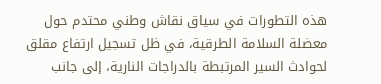هذه التطورات في سياق نقاش وطني محتدم حول معضلة السلامة الطرقية، في ظل تسجيل ارتفاع مقلق لحوادث السير المرتبطة بالدراجات النارية، إلى جانب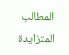المطالب المتزايدة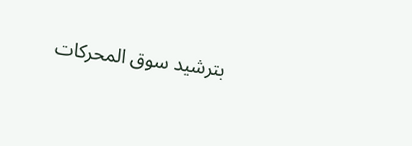بترشيد سوق المحركات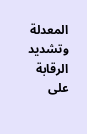المعدلة وتشديد الرقابة على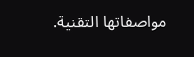مواصفاتها التقنية.